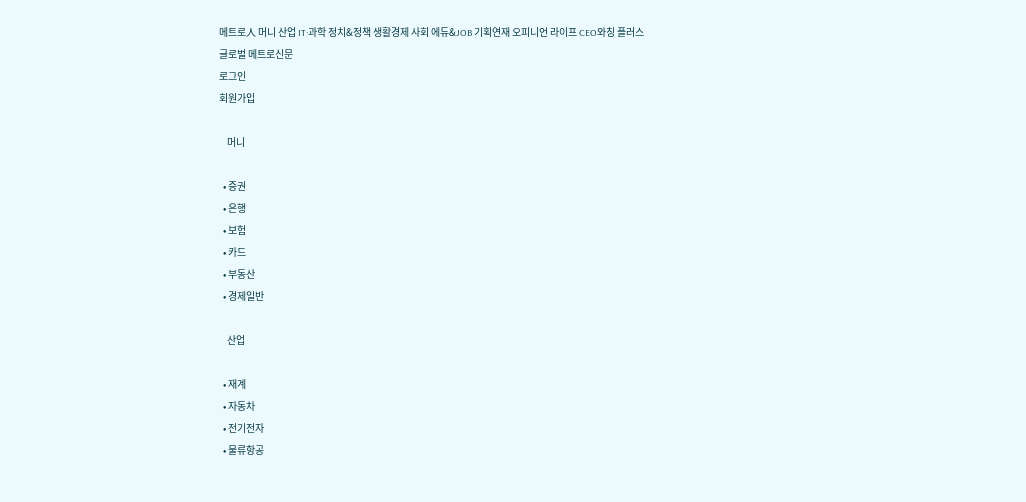메트로人 머니 산업 IT·과학 정치&정책 생활경제 사회 에듀&JOB 기획연재 오피니언 라이프 CEO와칭 플러스
글로벌 메트로신문
로그인
회원가입

    머니

  • 증권
  • 은행
  • 보험
  • 카드
  • 부동산
  • 경제일반

    산업

  • 재계
  • 자동차
  • 전기전자
  • 물류항공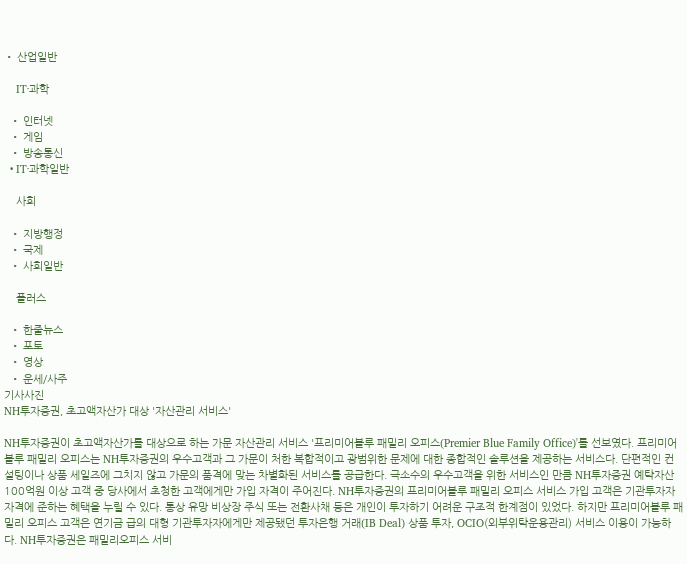• 산업일반

    IT·과학

  • 인터넷
  • 게임
  • 방송통신
  • IT·과학일반

    사회

  • 지방행정
  • 국제
  • 사회일반

    플러스

  • 한줄뉴스
  • 포토
  • 영상
  • 운세/사주
기사사진
NH투자증권, 초고액자산가 대상 '자산관리 서비스'

NH투자증권이 초고액자산가를 대상으로 하는 가문 자산관리 서비스 '프리미어블루 패밀리 오피스(Premier Blue Family Office)'를 선보였다. 프리미어블루 패밀리 오피스는 NH투자증권의 우수고객과 그 가문이 처한 복합적이고 광범위한 문제에 대한 종합적인 솔루션을 제공하는 서비스다. 단편적인 컨설팅이나 상품 세일즈에 그치지 않고 가문의 품격에 맞는 차별화된 서비스를 공급한다. 극소수의 우수고객을 위한 서비스인 만큼 NH투자증권 예탁자산 100억원 이상 고객 중 당사에서 초청한 고객에게만 가입 자격이 주어진다. NH투자증권의 프리미어블루 패밀리 오피스 서비스 가입 고객은 기관투자자 자격에 준하는 혜택을 누릴 수 있다. 통상 유망 비상장 주식 또는 전환사채 등은 개인이 투자하기 어려운 구조적 한계점이 있었다. 하지만 프리미어블루 패밀리 오피스 고객은 연기금 급의 대형 기관투자자에게만 제공됐던 투자은행 거래(IB Deal) 상품 투자, OCIO(외부위탁운용관리) 서비스 이용이 가능하다. NH투자증권은 패밀리오피스 서비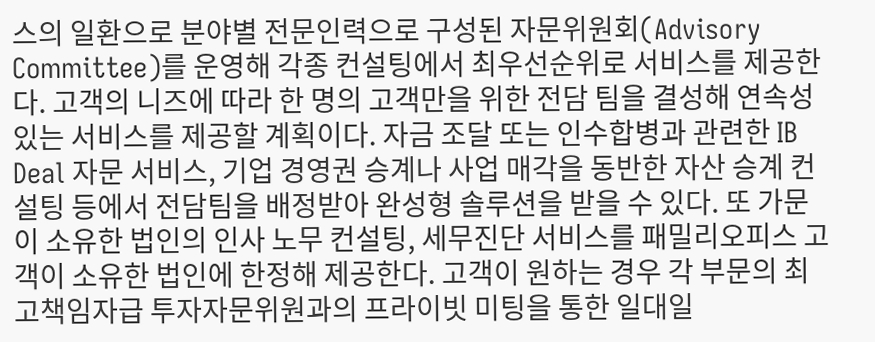스의 일환으로 분야별 전문인력으로 구성된 자문위원회(Advisory Committee)를 운영해 각종 컨설팅에서 최우선순위로 서비스를 제공한다. 고객의 니즈에 따라 한 명의 고객만을 위한 전담 팀을 결성해 연속성 있는 서비스를 제공할 계획이다. 자금 조달 또는 인수합병과 관련한 IB Deal 자문 서비스, 기업 경영권 승계나 사업 매각을 동반한 자산 승계 컨설팅 등에서 전담팀을 배정받아 완성형 솔루션을 받을 수 있다. 또 가문이 소유한 법인의 인사 노무 컨설팅, 세무진단 서비스를 패밀리오피스 고객이 소유한 법인에 한정해 제공한다. 고객이 원하는 경우 각 부문의 최고책임자급 투자자문위원과의 프라이빗 미팅을 통한 일대일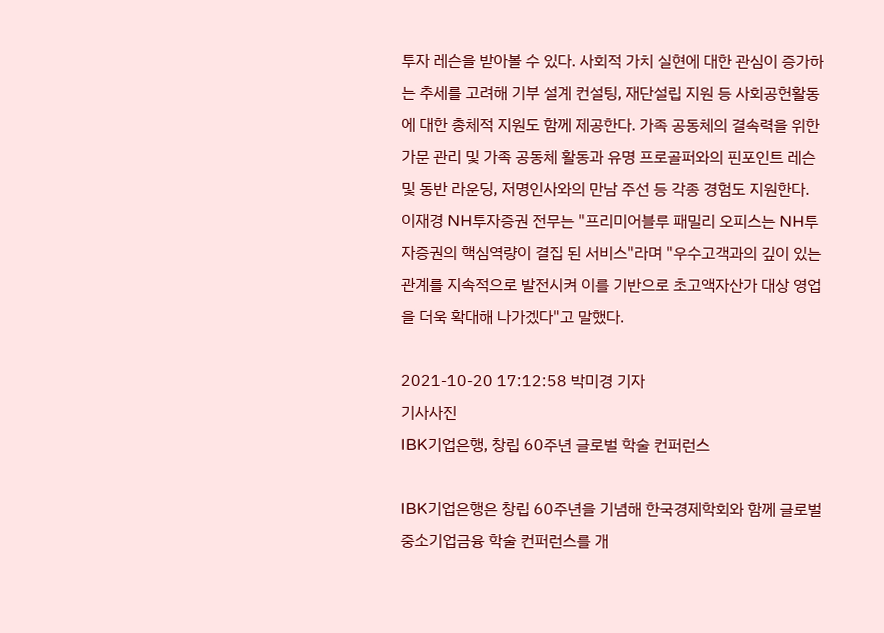투자 레슨을 받아볼 수 있다. 사회적 가치 실현에 대한 관심이 증가하는 추세를 고려해 기부 설계 컨설팅, 재단설립 지원 등 사회공헌활동에 대한 총체적 지원도 함께 제공한다. 가족 공동체의 결속력을 위한 가문 관리 및 가족 공동체 활동과 유명 프로골퍼와의 핀포인트 레슨 및 동반 라운딩, 저명인사와의 만남 주선 등 각종 경험도 지원한다. 이재경 NH투자증권 전무는 "프리미어블루 패밀리 오피스는 NH투자증권의 핵심역량이 결집 된 서비스"라며 "우수고객과의 깊이 있는 관계를 지속적으로 발전시켜 이를 기반으로 초고액자산가 대상 영업을 더욱 확대해 나가겠다"고 말했다.

2021-10-20 17:12:58 박미경 기자
기사사진
IBK기업은행, 창립 60주년 글로벌 학술 컨퍼런스

IBK기업은행은 창립 60주년을 기념해 한국경제학회와 함께 글로벌 중소기업금융 학술 컨퍼런스를 개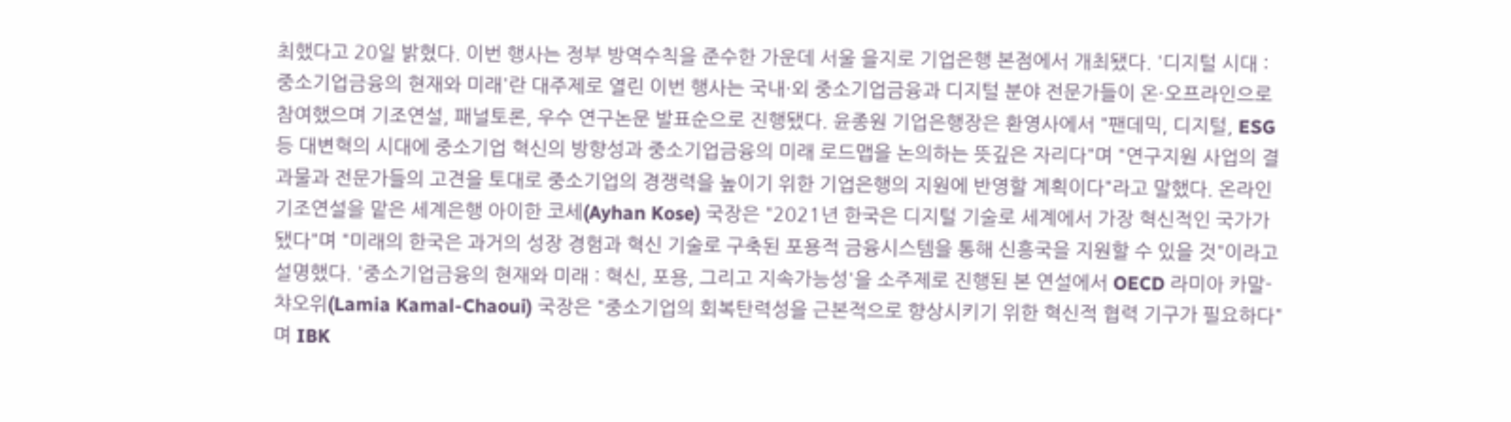최했다고 20일 밝혔다. 이번 행사는 정부 방역수칙을 준수한 가운데 서울 을지로 기업은행 본점에서 개최됐다. '디지털 시대 : 중소기업금융의 현재와 미래'란 대주제로 열린 이번 행사는 국내·외 중소기업금융과 디지털 분야 전문가들이 온·오프라인으로 참여했으며 기조연설, 패널토론, 우수 연구논문 발표순으로 진행됐다. 윤종원 기업은행장은 환영사에서 "팬데믹, 디지털, ESG 등 대변혁의 시대에 중소기업 혁신의 방향성과 중소기업금융의 미래 로드맵을 논의하는 뜻깊은 자리다"며 "연구지원 사업의 결과물과 전문가들의 고견을 토대로 중소기업의 경쟁력을 높이기 위한 기업은행의 지원에 반영할 계획이다"라고 말했다. 온라인 기조연설을 맡은 세계은행 아이한 코세(Ayhan Kose) 국장은 "2021년 한국은 디지털 기술로 세계에서 가장 혁신적인 국가가 됐다"며 "미래의 한국은 과거의 성장 경험과 혁신 기술로 구축된 포용적 금융시스템을 통해 신흥국을 지원할 수 있을 것"이라고 설명했다. '중소기업금융의 현재와 미래 : 혁신, 포용, 그리고 지속가능성'을 소주제로 진행된 본 연설에서 OECD 라미아 카말-챠오위(Lamia Kamal-Chaoui) 국장은 "중소기업의 회복탄력성을 근본적으로 향상시키기 위한 혁신적 협력 기구가 필요하다"며 IBK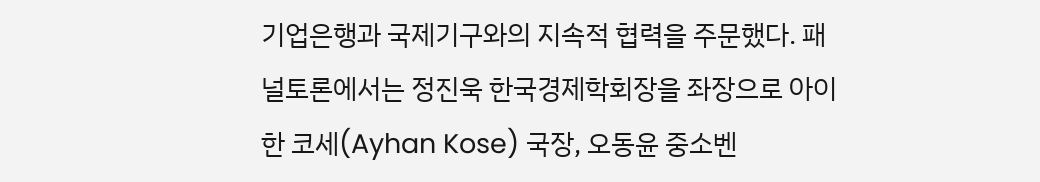기업은행과 국제기구와의 지속적 협력을 주문했다. 패널토론에서는 정진욱 한국경제학회장을 좌장으로 아이한 코세(Ayhan Kose) 국장, 오동윤 중소벤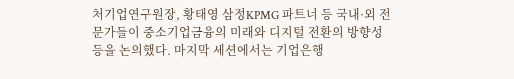처기업연구원장, 황태영 삼정KPMG 파트너 등 국내·외 전문가들이 중소기업금융의 미래와 디지털 전환의 방향성 등을 논의했다. 마지막 세션에서는 기업은행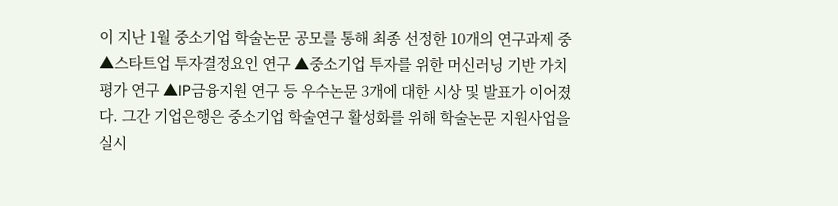이 지난 1월 중소기업 학술논문 공모를 통해 최종 선정한 10개의 연구과제 중 ▲스타트업 투자결정요인 연구 ▲중소기업 투자를 위한 머신러닝 기반 가치 평가 연구 ▲IP금융지원 연구 등 우수논문 3개에 대한 시상 및 발표가 이어졌다. 그간 기업은행은 중소기업 학술연구 활성화를 위해 학술논문 지원사업을 실시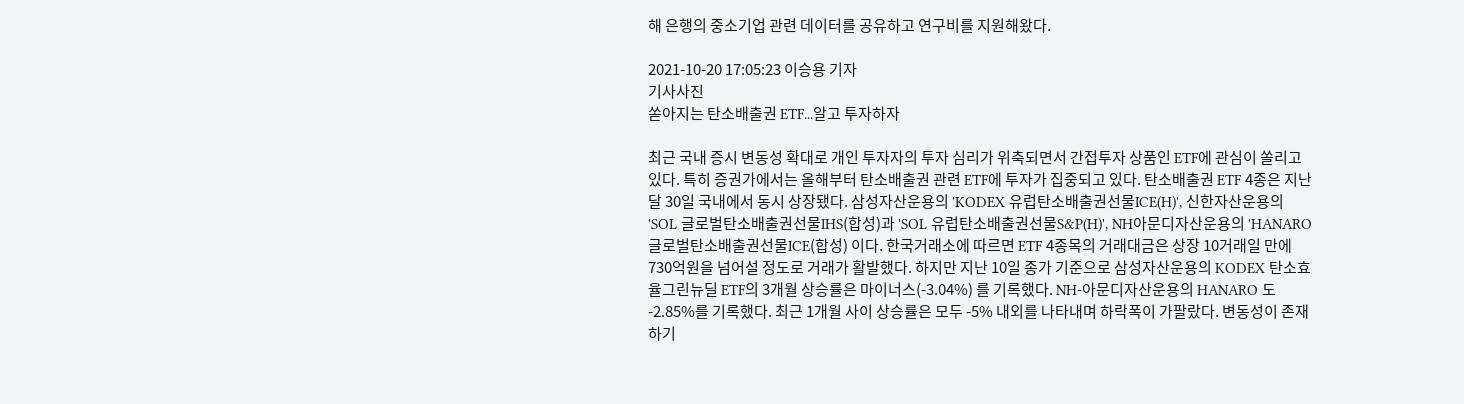해 은행의 중소기업 관련 데이터를 공유하고 연구비를 지원해왔다.

2021-10-20 17:05:23 이승용 기자
기사사진
쏟아지는 탄소배출권 ETF...알고 투자하자

최근 국내 증시 변동성 확대로 개인 투자자의 투자 심리가 위축되면서 간접투자 상품인 ETF에 관심이 쏠리고 있다. 특히 증권가에서는 올해부터 탄소배출권 관련 ETF에 투자가 집중되고 있다. 탄소배출권 ETF 4종은 지난달 30일 국내에서 동시 상장됐다. 삼성자산운용의 'KODEX 유럽탄소배출권선물ICE(H)', 신한자산운용의 'SOL 글로벌탄소배출권선물IHS(합성)과 'SOL 유럽탄소배출권선물S&P(H)', NH아문디자산운용의 'HANARO 글로벌탄소배출권선물ICE(합성) 이다. 한국거래소에 따르면 ETF 4종목의 거래대금은 상장 10거래일 만에 730억원을 넘어설 정도로 거래가 활발했다. 하지만 지난 10일 종가 기준으로 삼성자산운용의 KODEX 탄소효율그린뉴딜 ETF의 3개월 상승률은 마이너스(-3.04%) 를 기록했다. NH-아문디자산운용의 HANARO 도 -2.85%를 기록했다. 최근 1개월 사이 상승률은 모두 -5% 내외를 나타내며 하락폭이 가팔랐다. 변동성이 존재하기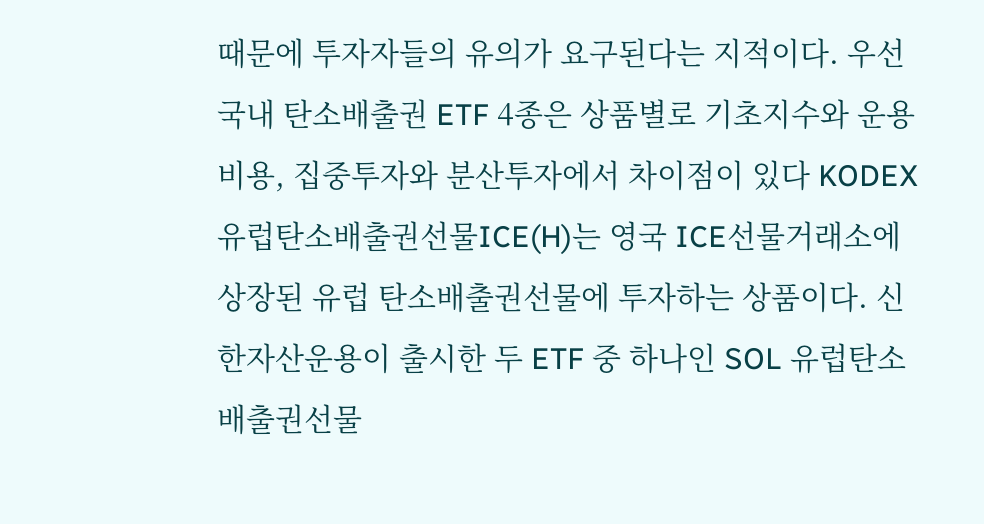때문에 투자자들의 유의가 요구된다는 지적이다. 우선 국내 탄소배출권 ETF 4종은 상품별로 기초지수와 운용비용, 집중투자와 분산투자에서 차이점이 있다 KODEX 유럽탄소배출권선물ICE(H)는 영국 ICE선물거래소에 상장된 유럽 탄소배출권선물에 투자하는 상품이다. 신한자산운용이 출시한 두 ETF 중 하나인 SOL 유럽탄소배출권선물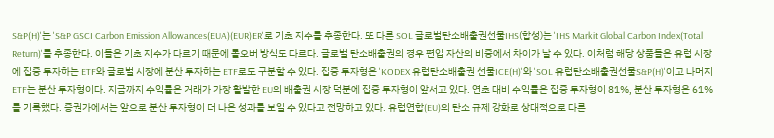S&P(H)'는 'S&P GSCI Carbon Emission Allowances(EUA)(EUR)ER'로 기초 지수를 추종한다. 또 다른 SOL 글로벌탄소배출권선물IHS(합성)는 'IHS Markit Global Carbon Index(Total Return)'를 추종한다. 이들은 기초 지수가 다르기 때문에 롤오버 방식도 다르다. 글로벌 탄소배출권의 경우 편입 자산의 비중에서 차이가 날 수 있다. 이처럼 해당 상품들은 유럽 시장에 집중 투자하는 ETF와 글로벌 시장에 분산 투자하는 ETF로도 구분할 수 있다. 집중 투자형은 'KODEX 유럽탄소배출권 선물ICE(H)'와 'SOL 유럽탄소배출권선물S&P(H)'이고 나머지 ETF는 분산 투자형이다. 지금까지 수익률은 거래가 가장 활발한 EU의 배출권 시장 덕분에 집중 투자형이 앞서고 있다. 연초 대비 수익률은 집중 투자형이 81%, 분산 투자형은 61%를 기록했다. 증권가에서는 앞으로 분산 투자형이 더 나은 성과를 보일 수 있다고 전망하고 있다. 유럽연합(EU)의 탄소 규제 강화로 상대적으로 다른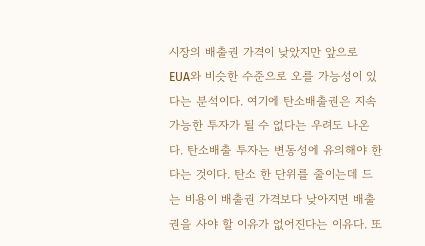시장의 배출권 가격이 낮았지만 앞으로 EUA와 비슷한 수준으로 오를 가능성이 있다는 분석이다. 여기에 탄소배출권은 지속가능한 투자가 될 수 없다는 우려도 나온다. 탄소배출 투자는 변동성에 유의해야 한다는 것이다. 탄소 한 단위를 줄이는데 드는 비용이 배출권 가격보다 낮아지면 배출권을 사야 할 이유가 없어진다는 이유다. 또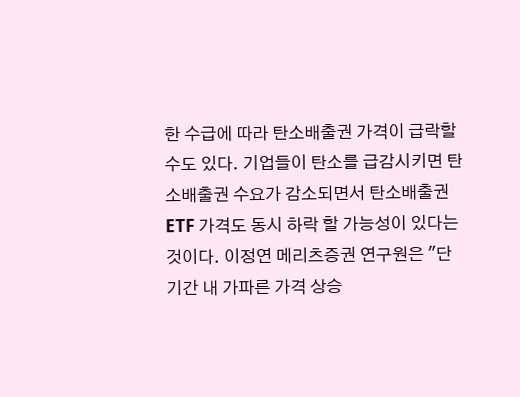한 수급에 따라 탄소배출권 가격이 급락할 수도 있다. 기업들이 탄소를 급감시키면 탄소배출권 수요가 감소되면서 탄소배출권 ETF 가격도 동시 하락 할 가능성이 있다는 것이다. 이정연 메리츠증권 연구원은 "단기간 내 가파른 가격 상승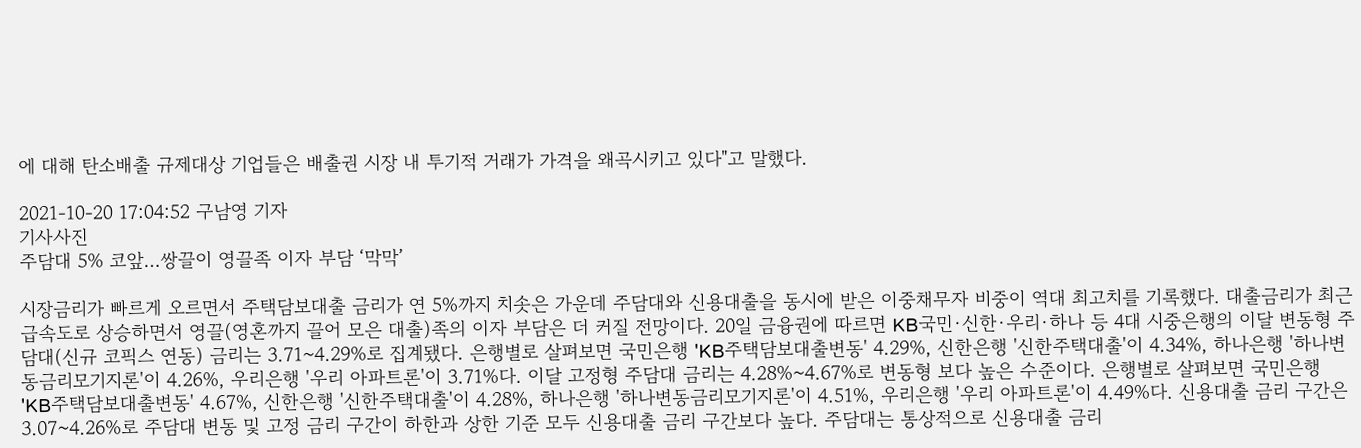에 대해 탄소배출 규제대상 기업들은 배출권 시장 내 투기적 거래가 가격을 왜곡시키고 있다"고 말했다.

2021-10-20 17:04:52 구남영 기자
기사사진
주담대 5% 코앞…쌍끌이 영끌족 이자 부담 ‘막막’

시장금리가 빠르게 오르면서 주택담보대출 금리가 연 5%까지 치솟은 가운데 주담대와 신용대출을 동시에 받은 이중채무자 비중이 역대 최고치를 기록했다. 대출금리가 최근 급속도로 상승하면서 영끌(영혼까지 끌어 모은 대출)족의 이자 부담은 더 커질 전망이다. 20일 금융권에 따르면 KB국민·신한·우리·하나 등 4대 시중은행의 이달 변동형 주담대(신규 코픽스 연동) 금리는 3.71~4.29%로 집계됐다. 은행별로 살펴보면 국민은행 'KB주택담보대출변동' 4.29%, 신한은행 '신한주택대출'이 4.34%, 하나은행 '하나변동금리모기지론'이 4.26%, 우리은행 '우리 아파트론'이 3.71%다. 이달 고정형 주담대 금리는 4.28%~4.67%로 변동형 보다 높은 수준이다. 은행별로 살펴보면 국민은행 'KB주택담보대출변동' 4.67%, 신한은행 '신한주택대출'이 4.28%, 하나은행 '하나변동금리모기지론'이 4.51%, 우리은행 '우리 아파트론'이 4.49%다. 신용대출 금리 구간은 3.07~4.26%로 주담대 변동 및 고정 금리 구간이 하한과 상한 기준 모두 신용대출 금리 구간보다 높다. 주담대는 통상적으로 신용대출 금리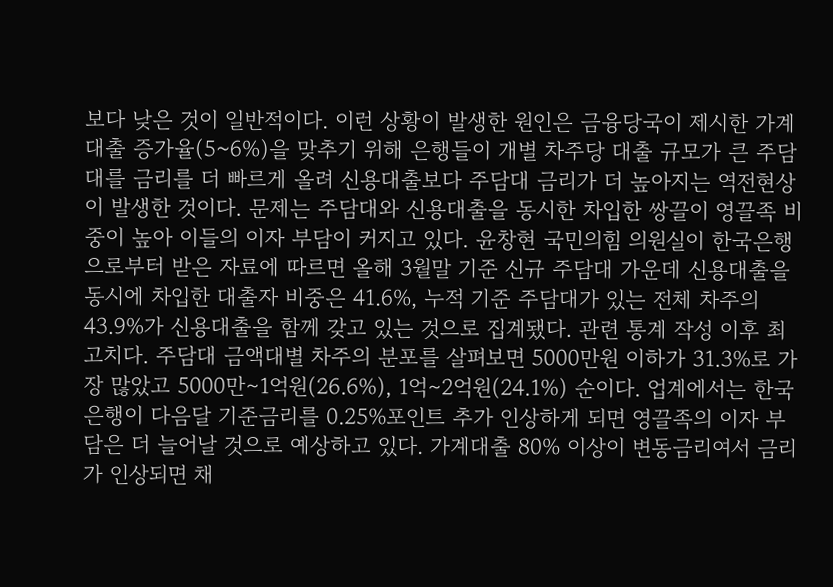보다 낮은 것이 일반적이다. 이런 상황이 발생한 원인은 금융당국이 제시한 가계대출 증가율(5~6%)을 맞추기 위해 은행들이 개별 차주당 대출 규모가 큰 주담대를 금리를 더 빠르게 올려 신용대출보다 주담대 금리가 더 높아지는 역전현상이 발생한 것이다. 문제는 주담대와 신용대출을 동시한 차입한 쌍끌이 영끌족 비중이 높아 이들의 이자 부담이 커지고 있다. 윤창현 국민의힘 의원실이 한국은행으로부터 받은 자료에 따르면 올해 3월말 기준 신규 주담대 가운데 신용대출을 동시에 차입한 대출자 비중은 41.6%, 누적 기준 주담대가 있는 전체 차주의 43.9%가 신용대출을 함께 갖고 있는 것으로 집계됐다. 관련 통계 작성 이후 최고치다. 주담대 금액대별 차주의 분포를 살펴보면 5000만원 이하가 31.3%로 가장 많았고 5000만∼1억원(26.6%), 1억∼2억원(24.1%) 순이다. 업계에서는 한국은행이 다음달 기준금리를 0.25%포인트 추가 인상하게 되면 영끌족의 이자 부담은 더 늘어날 것으로 예상하고 있다. 가계대출 80% 이상이 변동금리여서 금리가 인상되면 채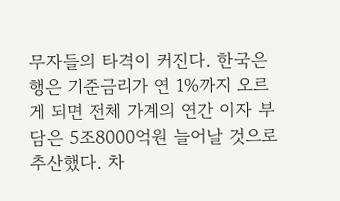무자들의 타격이 커진다. 한국은행은 기준금리가 연 1%까지 오르게 되면 전체 가계의 연간 이자 부담은 5조8000억원 늘어날 것으로 추산했다. 차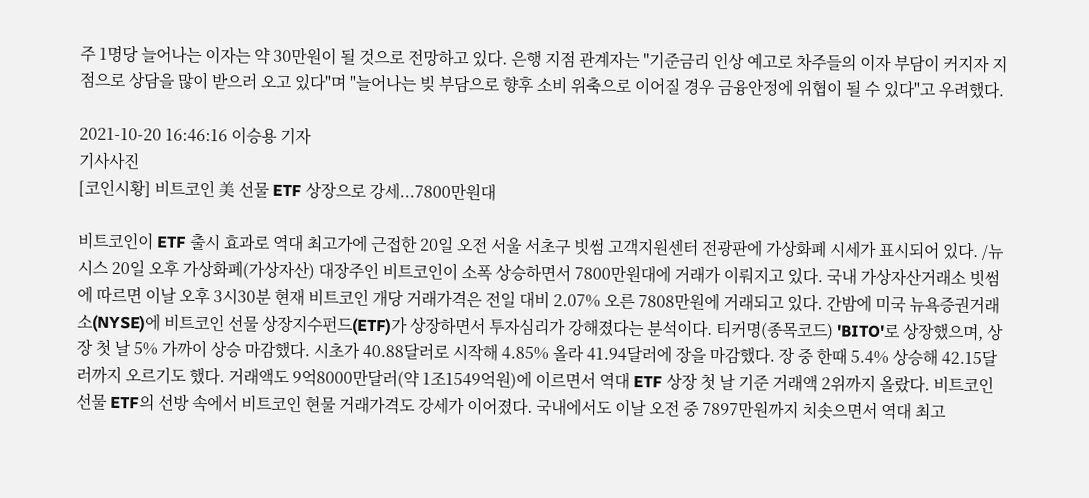주 1명당 늘어나는 이자는 약 30만원이 될 것으로 전망하고 있다. 은행 지점 관계자는 "기준금리 인상 예고로 차주들의 이자 부담이 커지자 지점으로 상담을 많이 받으러 오고 있다"며 "늘어나는 빚 부담으로 향후 소비 위축으로 이어질 경우 금융안정에 위협이 될 수 있다"고 우려했다.

2021-10-20 16:46:16 이승용 기자
기사사진
[코인시황] 비트코인 美 선물 ETF 상장으로 강세...7800만원대

비트코인이 ETF 출시 효과로 역대 최고가에 근접한 20일 오전 서울 서초구 빗썸 고객지원센터 전광판에 가상화폐 시세가 표시되어 있다. /뉴시스 20일 오후 가상화폐(가상자산) 대장주인 비트코인이 소폭 상승하면서 7800만원대에 거래가 이뤄지고 있다. 국내 가상자산거래소 빗썸에 따르면 이날 오후 3시30분 현재 비트코인 개당 거래가격은 전일 대비 2.07% 오른 7808만원에 거래되고 있다. 간밤에 미국 뉴욕증권거래소(NYSE)에 비트코인 선물 상장지수펀드(ETF)가 상장하면서 투자심리가 강해졌다는 분석이다. 티커명(종목코드) 'BITO'로 상장했으며, 상장 첫 날 5% 가까이 상승 마감했다. 시초가 40.88달러로 시작해 4.85% 올라 41.94달러에 장을 마감했다. 장 중 한때 5.4% 상승해 42.15달러까지 오르기도 했다. 거래액도 9억8000만달러(약 1조1549억원)에 이르면서 역대 ETF 상장 첫 날 기준 거래액 2위까지 올랐다. 비트코인 선물 ETF의 선방 속에서 비트코인 현물 거래가격도 강세가 이어졌다. 국내에서도 이날 오전 중 7897만원까지 치솟으면서 역대 최고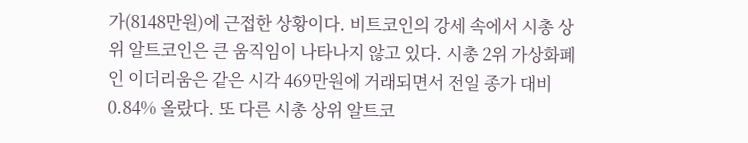가(8148만원)에 근접한 상황이다. 비트코인의 강세 속에서 시총 상위 알트코인은 큰 움직임이 나타나지 않고 있다. 시총 2위 가상화폐인 이더리움은 같은 시각 469만원에 거래되면서 전일 종가 대비 0.84% 올랐다. 또 다른 시총 상위 알트코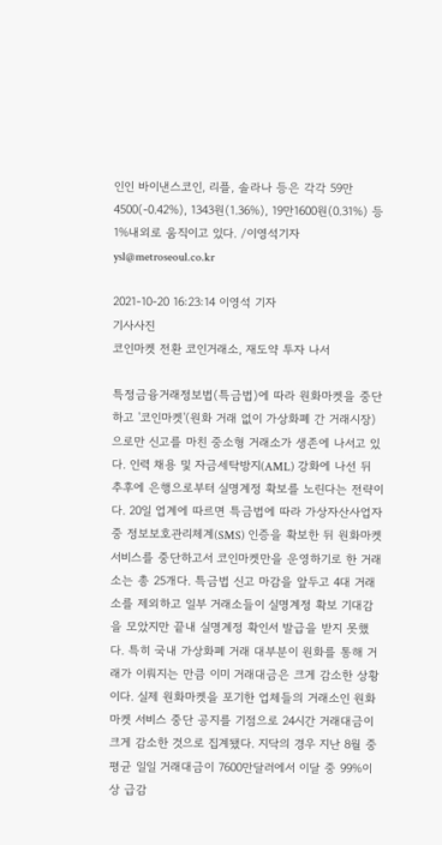인인 바이낸스코인, 리플, 솔라나 등은 각각 59만4500(-0.42%), 1343원(1.36%), 19만1600원(0.31%) 등 1%내외로 움직이고 있다. /이영석기자 ysl@metroseoul.co.kr

2021-10-20 16:23:14 이영석 기자
기사사진
코인마켓 전환 코인거래소, 재도약 투자 나서

특정금융거래정보법(특금법)에 따라 원화마켓을 중단하고 '코인마켓'(원화 거래 없이 가상화폐 간 거래시장)으로만 신고를 마친 중소형 거래소가 생존에 나서고 있다. 인력 채용 및 자금세탁방지(AML) 강화에 나선 뒤 추후에 은행으로부터 실명계정 확보를 노린다는 전략이다. 20일 업계에 따르면 특금법에 따라 가상자산사업자 중 정보보호관리체계(SMS) 인증을 확보한 뒤 원화마켓 서비스를 중단하고서 코인마켓만을 운영하기로 한 거래소는 총 25개다. 특금법 신고 마감을 앞두고 4대 거래소를 제외하고 일부 거래소들이 실명계정 확보 기대감을 모았지만 끝내 실명계정 확인서 발급을 받지 못했다. 특히 국내 가상화폐 거래 대부분이 원화를 통해 거래가 이뤄지는 만큼 이미 거래대금은 크게 감소한 상황이다. 실제 원화마켓을 포기한 업체들의 거래소인 원화마켓 서비스 중단 공지를 기점으로 24시간 거래대금이 크게 감소한 것으로 집계됐다. 지닥의 경우 지난 8월 중 평균 일일 거래대금이 7600만달러에서 이달 중 99%이상 급감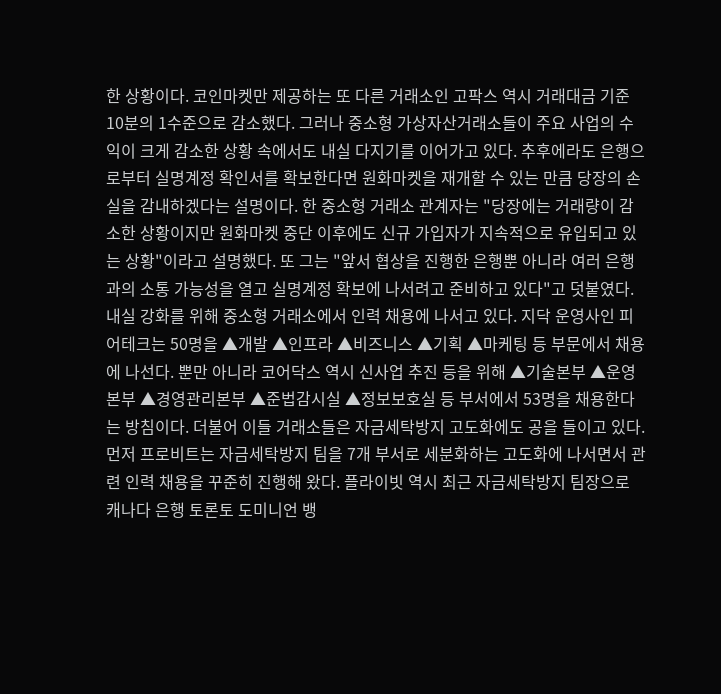한 상황이다. 코인마켓만 제공하는 또 다른 거래소인 고팍스 역시 거래대금 기준 10분의 1수준으로 감소했다. 그러나 중소형 가상자산거래소들이 주요 사업의 수익이 크게 감소한 상황 속에서도 내실 다지기를 이어가고 있다. 추후에라도 은행으로부터 실명계정 확인서를 확보한다면 원화마켓을 재개할 수 있는 만큼 당장의 손실을 감내하겠다는 설명이다. 한 중소형 거래소 관계자는 "당장에는 거래량이 감소한 상황이지만 원화마켓 중단 이후에도 신규 가입자가 지속적으로 유입되고 있는 상황"이라고 설명했다. 또 그는 "앞서 협상을 진행한 은행뿐 아니라 여러 은행과의 소통 가능성을 열고 실명계정 확보에 나서려고 준비하고 있다"고 덧붙였다. 내실 강화를 위해 중소형 거래소에서 인력 채용에 나서고 있다. 지닥 운영사인 피어테크는 50명을 ▲개발 ▲인프라 ▲비즈니스 ▲기획 ▲마케팅 등 부문에서 채용에 나선다. 뿐만 아니라 코어닥스 역시 신사업 추진 등을 위해 ▲기술본부 ▲운영본부 ▲경영관리본부 ▲준법감시실 ▲정보보호실 등 부서에서 53명을 채용한다는 방침이다. 더불어 이들 거래소들은 자금세탁방지 고도화에도 공을 들이고 있다. 먼저 프로비트는 자금세탁방지 팀을 7개 부서로 세분화하는 고도화에 나서면서 관련 인력 채용을 꾸준히 진행해 왔다. 플라이빗 역시 최근 자금세탁방지 팀장으로 캐나다 은행 토론토 도미니언 뱅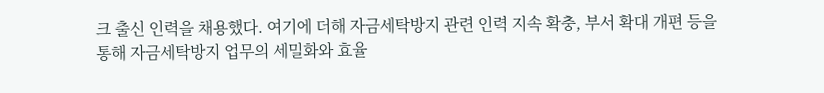크 출신 인력을 채용했다. 여기에 더해 자금세탁방지 관련 인력 지속 확충, 부서 확대 개편 등을 통해 자금세탁방지 업무의 세밀화와 효율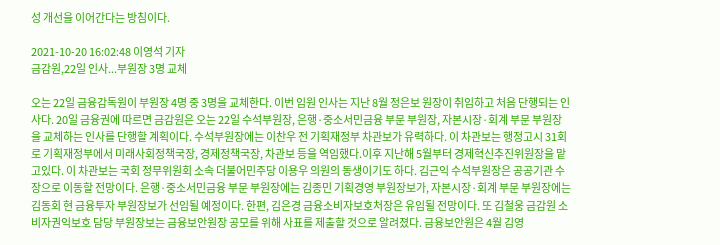성 개선을 이어간다는 방침이다.

2021-10-20 16:02:48 이영석 기자
금감원,22일 인사...부원장 3명 교체

오는 22일 금융감독원이 부원장 4명 중 3명을 교체한다. 이번 임원 인사는 지난 8월 정은보 원장이 취임하고 처음 단행되는 인사다. 20일 금융권에 따르면 금감원은 오는 22일 수석부원장, 은행·중소서민금융 부문 부원장, 자본시장·회계 부문 부원장을 교체하는 인사를 단행할 계획이다. 수석부원장에는 이찬우 전 기획재정부 차관보가 유력하다. 이 차관보는 행정고시 31회로 기획재정부에서 미래사회정책국장, 경제정책국장, 차관보 등을 역임했다.이후 지난해 5월부터 경제혁신추진위원장을 맡고있다. 이 차관보는 국회 정무위원회 소속 더불어민주당 이용우 의원의 동생이기도 하다. 김근익 수석부원장은 공공기관 수장으로 이동할 전망이다. 은행·중소서민금융 부문 부원장에는 김종민 기획경영 부원장보가, 자본시장·회계 부문 부원장에는 김동회 현 금융투자 부원장보가 선임될 예정이다. 한편, 김은경 금융소비자보호처장은 유임될 전망이다. 또 김철웅 금감원 소비자권익보호 담당 부원장보는 금융보안원장 공모를 위해 사표를 제출할 것으로 알려졌다. 금융보안원은 4월 김영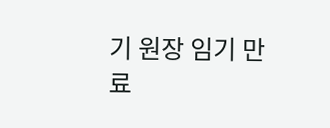기 원장 임기 만료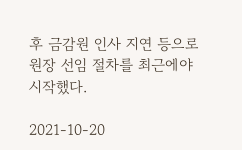후 금감원 인사 지연 등으로 원장 선임 절차를 최근에야 시작했다.

2021-10-20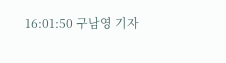16:01:50 구남영 기자